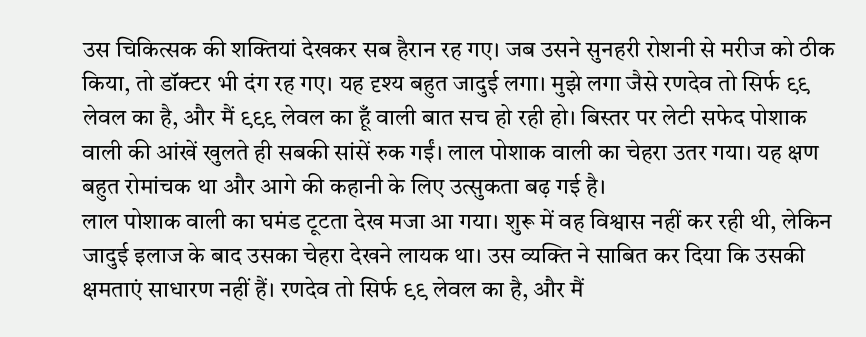उस चिकित्सक की शक्तियां देखकर सब हैरान रह गए। जब उसने सुनहरी रोशनी से मरीज को ठीक किया, तो डॉक्टर भी दंग रह गए। यह दृश्य बहुत जादुई लगा। मुझे लगा जैसे रणदेव तो सिर्फ ९९ लेवल का है, और मैं ९९९ लेवल का हूँ वाली बात सच हो रही हो। बिस्तर पर लेटी सफेद पोशाक वाली की आंखें खुलते ही सबकी सांसें रुक गईं। लाल पोशाक वाली का चेहरा उतर गया। यह क्षण बहुत रोमांचक था और आगे की कहानी के लिए उत्सुकता बढ़ गई है।
लाल पोशाक वाली का घमंड टूटता देख मजा आ गया। शुरू में वह विश्वास नहीं कर रही थी, लेकिन जादुई इलाज के बाद उसका चेहरा देखने लायक था। उस व्यक्ति ने साबित कर दिया कि उसकी क्षमताएं साधारण नहीं हैं। रणदेव तो सिर्फ ९९ लेवल का है, और मैं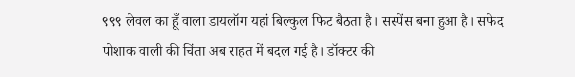९९९ लेवल का हूँ वाला डायलॉग यहां बिल्कुल फिट बैठता है। सस्पेंस बना हुआ है। सफेद पोशाक वाली की चिंता अब राहत में बदल गई है। डॉक्टर की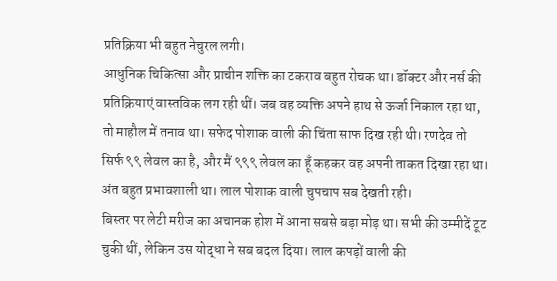प्रतिक्रिया भी बहुत नेचुरल लगी।
आधुनिक चिकित्सा और प्राचीन शक्ति का टकराव बहुत रोचक था। डॉक्टर और नर्स की प्रतिक्रियाएं वास्तविक लग रही थीं। जब वह व्यक्ति अपने हाथ से ऊर्जा निकाल रहा था, तो माहौल में तनाव था। सफेद पोशाक वाली की चिंता साफ दिख रही थी। रणदेव तो सिर्फ ९९ लेवल का है, और मैं ९९९ लेवल का हूँ कहकर वह अपनी ताकत दिखा रहा था। अंत बहुत प्रभावशाली था। लाल पोशाक वाली चुपचाप सब देखती रही।
बिस्तर पर लेटी मरीज का अचानक होश में आना सबसे बड़ा मोड़ था। सभी की उम्मीदें टूट चुकी थीं, लेकिन उस योद्धा ने सब बदल दिया। लाल कपड़ों वाली की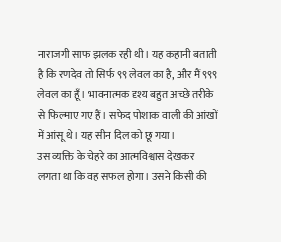नाराजगी साफ झलक रही थी। यह कहानी बताती है कि रणदेव तो सिर्फ ९९ लेवल का है, और मैं ९९९ लेवल का हूँ। भावनात्मक दृश्य बहुत अच्छे तरीके से फिल्माए गए हैं। सफेद पोशाक वाली की आंखों में आंसू थे। यह सीन दिल को छू गया।
उस व्यक्ति के चेहरे का आत्मविश्वास देखकर लगता था कि वह सफल होगा। उसने किसी की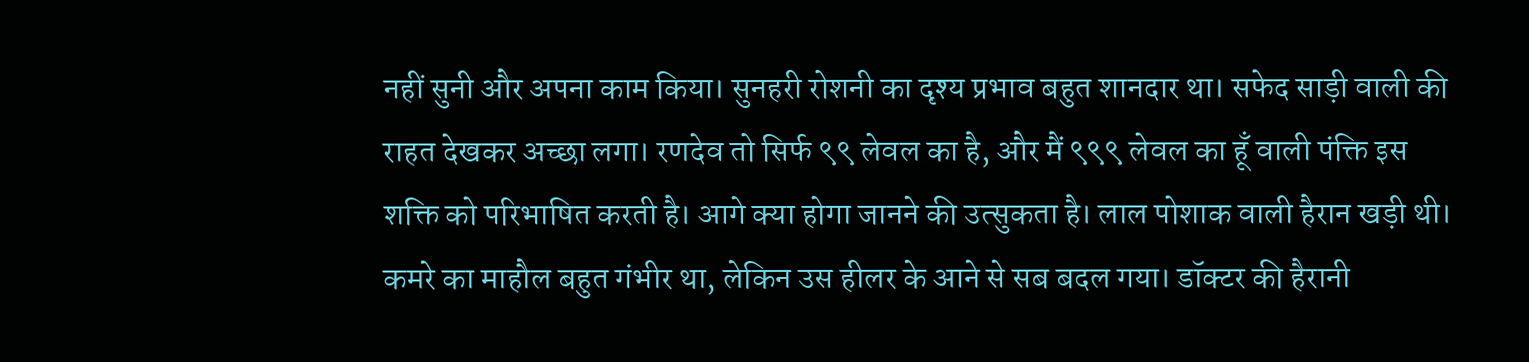नहीं सुनी और अपना काम किया। सुनहरी रोशनी का दृश्य प्रभाव बहुत शानदार था। सफेद साड़ी वाली की राहत देखकर अच्छा लगा। रणदेव तो सिर्फ ९९ लेवल का है, और मैं ९९९ लेवल का हूँ वाली पंक्ति इस शक्ति को परिभाषित करती है। आगे क्या होगा जानने की उत्सुकता है। लाल पोशाक वाली हैरान खड़ी थी।
कमरे का माहौल बहुत गंभीर था, लेकिन उस हीलर के आने से सब बदल गया। डॉक्टर की हैरानी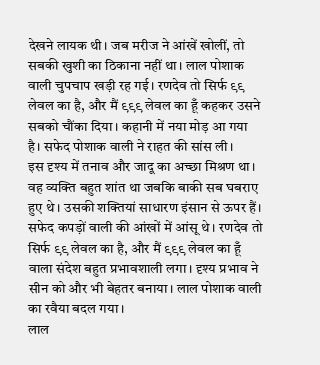देखने लायक थी। जब मरीज ने आंखें खोलीं, तो सबकी खुशी का ठिकाना नहीं था। लाल पोशाक वाली चुपचाप खड़ी रह गई। रणदेव तो सिर्फ ९९ लेवल का है, और मैं ९९९ लेवल का हूँ कहकर उसने सबको चौंका दिया। कहानी में नया मोड़ आ गया है। सफेद पोशाक वाली ने राहत की सांस ली।
इस दृश्य में तनाव और जादू का अच्छा मिश्रण था। वह व्यक्ति बहुत शांत था जबकि बाकी सब घबराए हुए थे। उसकी शक्तियां साधारण इंसान से ऊपर हैं। सफेद कपड़ों वाली की आंखों में आंसू थे। रणदेव तो सिर्फ ९९ लेवल का है, और मैं ९९९ लेवल का हूँ वाला संदेश बहुत प्रभावशाली लगा। दृश्य प्रभाव ने सीन को और भी बेहतर बनाया। लाल पोशाक वाली का रवैया बदल गया।
लाल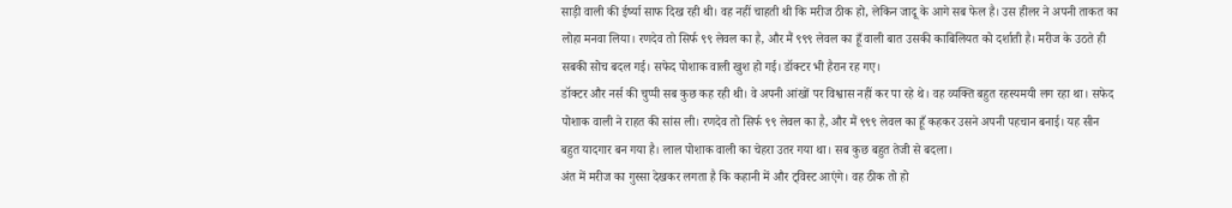साड़ी वाली की ईर्ष्या साफ दिख रही थी। वह नहीं चाहती थी कि मरीज ठीक हो, लेकिन जादू के आगे सब फेल है। उस हीलर ने अपनी ताकत का लोहा मनवा लिया। रणदेव तो सिर्फ ९९ लेवल का है, और मैं ९९९ लेवल का हूँ वाली बात उसकी काबिलियत को दर्शाती है। मरीज के उठते ही सबकी सोच बदल गई। सफेद पोशाक वाली खुश हो गई। डॉक्टर भी हैरान रह गए।
डॉक्टर और नर्स की चुप्पी सब कुछ कह रही थी। वे अपनी आंखों पर विश्वास नहीं कर पा रहे थे। वह व्यक्ति बहुत रहस्यमयी लग रहा था। सफेद पोशाक वाली ने राहत की सांस ली। रणदेव तो सिर्फ ९९ लेवल का है, और मैं ९९९ लेवल का हूँ कहकर उसने अपनी पहचान बनाई। यह सीन बहुत यादगार बन गया है। लाल पोशाक वाली का चेहरा उतर गया था। सब कुछ बहुत तेजी से बदला।
अंत में मरीज का गुस्सा देखकर लगता है कि कहानी में और ट्विस्ट आएंगे। वह ठीक तो हो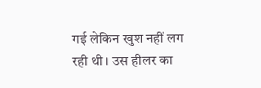गई लेकिन खुश नहीं लग रही थी। उस हीलर का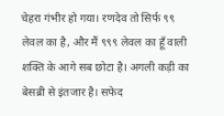चेहरा गंभीर हो गया। रणदेव तो सिर्फ ९९ लेवल का है, और मैं ९९९ लेवल का हूँ वाली शक्ति के आगे सब छोटा है। अगली कड़ी का बेसब्री से इंतजार है। सफेद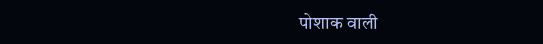पोशाक वाली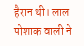हैरान थी। लाल पोशाक वाली ने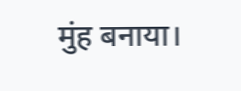मुंह बनाया।